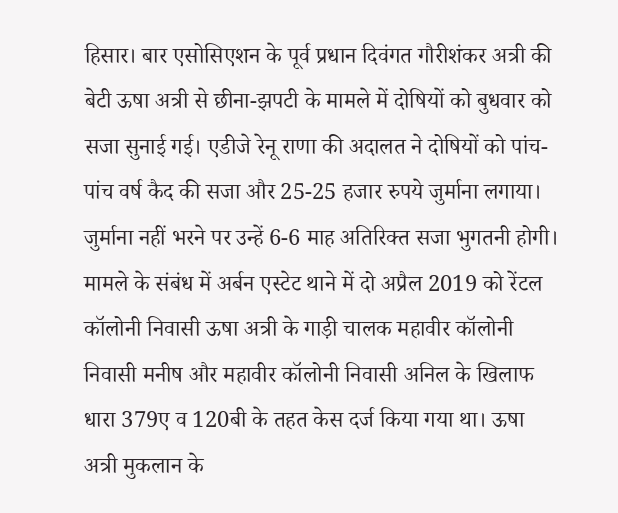हिसार। बार एसोसिएशन के पूर्व प्रधान दिवंगत गौरीशंकर अत्री की बेटी ऊषा अत्री से छीना-झपटी के मामले में दोषियों को बुधवार को सजा सुनाई गई। एडीजे रेनू राणा की अदालत ने दोषियों को पांच-पांच वर्ष कैद की सजा और 25-25 हजार रुपये जुर्माना लगाया। जुर्माना नहीं भरने पर उन्हें 6-6 माह अतिरिक्त सजा भुगतनी होगी।
मामले के संबंध में अर्बन एस्टेट थाने में दो अप्रैल 2019 को रेंटल कॉलोनी निवासी ऊषा अत्री के गाड़ी चालक महावीर कॉलोनी निवासी मनीष और महावीर कॉलोनी निवासी अनिल के खिलाफ धारा 379ए व 120बी के तहत केस दर्ज किया गया था। ऊषा अत्री मुकलान के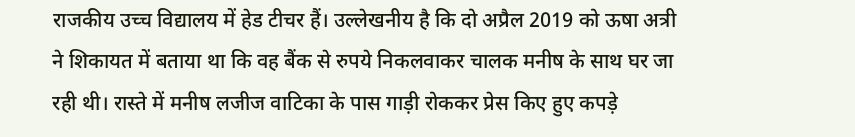राजकीय उच्च विद्यालय में हेड टीचर हैं। उल्लेखनीय है कि दो अप्रैल 2019 को ऊषा अत्री ने शिकायत में बताया था कि वह बैंक से रुपये निकलवाकर चालक मनीष के साथ घर जा रही थी। रास्ते में मनीष लजीज वाटिका के पास गाड़ी रोककर प्रेस किए हुए कपड़े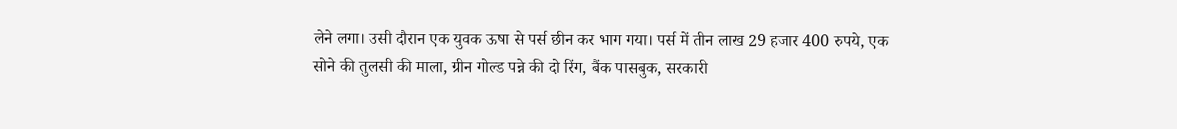लेने लगा। उसी दौरान एक युवक ऊषा से पर्स छीन कर भाग गया। पर्स में तीन लाख 29 हजार 400 रुपये, एक सोने की तुलसी की माला, ग्रीन गोल्ड पन्ने की दो रिंग, बैंक पासबुक, सरकारी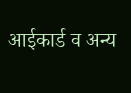आईकार्ड व अन्य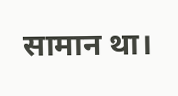सामान था।